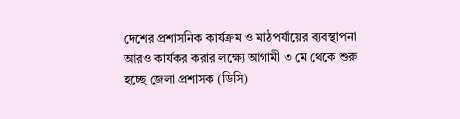দেশের প্রশাসনিক কার্যক্রম ও মাঠপর্যায়ের ব্যবস্থাপনা আরও কার্যকর করার লক্ষ্যে আগামী ৩ মে থেকে শুরু হচ্ছে জেলা প্রশাসক (ডিসি)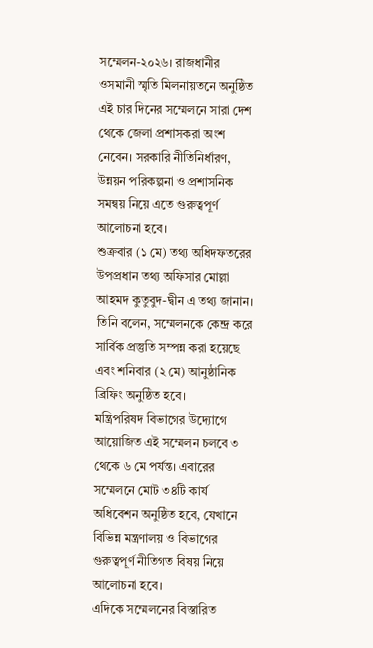সম্মেলন-২০২৬। রাজধানীর ওসমানী স্মৃতি মিলনায়তনে অনুষ্ঠিত এই চার দিনের সম্মেলনে সারা দেশ থেকে জেলা প্রশাসকরা অংশ নেবেন। সরকারি নীতিনির্ধারণ, উন্নয়ন পরিকল্পনা ও প্রশাসনিক সমন্বয় নিয়ে এতে গুরুত্বপূর্ণ আলোচনা হবে।
শুক্রবার (১ মে) তথ্য অধিদফতরের উপপ্রধান তথ্য অফিসার মোল্লা আহমদ কুতুবুদ-দ্বীন এ তথ্য জানান। তিনি বলেন, সম্মেলনকে কেন্দ্র করে সার্বিক প্রস্তুতি সম্পন্ন করা হয়েছে এবং শনিবার (২ মে) আনুষ্ঠানিক ব্রিফিং অনুষ্ঠিত হবে।
মন্ত্রিপরিষদ বিভাগের উদ্যোগে আয়োজিত এই সম্মেলন চলবে ৩ থেকে ৬ মে পর্যন্ত। এবারের সম্মেলনে মোট ৩৪টি কার্য অধিবেশন অনুষ্ঠিত হবে, যেখানে বিভিন্ন মন্ত্রণালয় ও বিভাগের গুরুত্বপূর্ণ নীতিগত বিষয় নিয়ে আলোচনা হবে।
এদিকে সম্মেলনের বিস্তারিত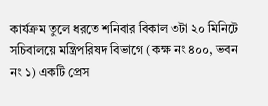কার্যক্রম তুলে ধরতে শনিবার বিকাল ৩টা ২০ মিনিটে সচিবালয়ে মন্ত্রিপরিষদ বিভাগে (কক্ষ নং ৪০০, ভবন নং ১) একটি প্রেস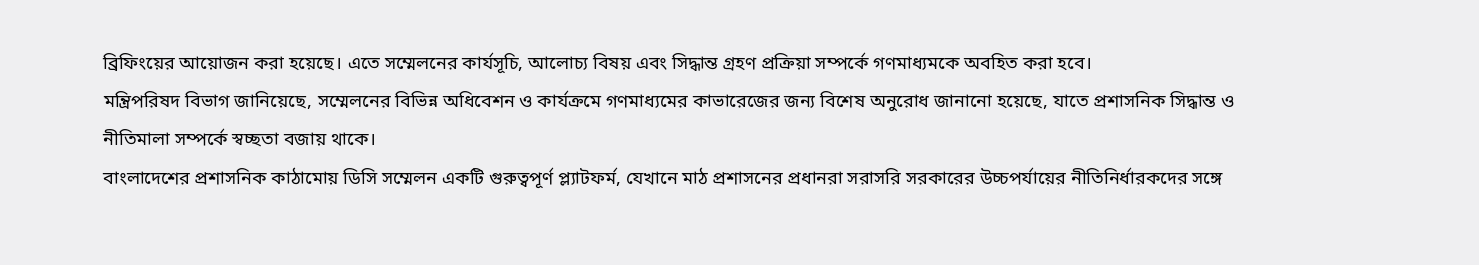ব্রিফিংয়ের আয়োজন করা হয়েছে। এতে সম্মেলনের কার্যসূচি, আলোচ্য বিষয় এবং সিদ্ধান্ত গ্রহণ প্রক্রিয়া সম্পর্কে গণমাধ্যমকে অবহিত করা হবে।
মন্ত্রিপরিষদ বিভাগ জানিয়েছে, সম্মেলনের বিভিন্ন অধিবেশন ও কার্যক্রমে গণমাধ্যমের কাভারেজের জন্য বিশেষ অনুরোধ জানানো হয়েছে, যাতে প্রশাসনিক সিদ্ধান্ত ও নীতিমালা সম্পর্কে স্বচ্ছতা বজায় থাকে।
বাংলাদেশের প্রশাসনিক কাঠামোয় ডিসি সম্মেলন একটি গুরুত্বপূর্ণ প্ল্যাটফর্ম, যেখানে মাঠ প্রশাসনের প্রধানরা সরাসরি সরকারের উচ্চপর্যায়ের নীতিনির্ধারকদের সঙ্গে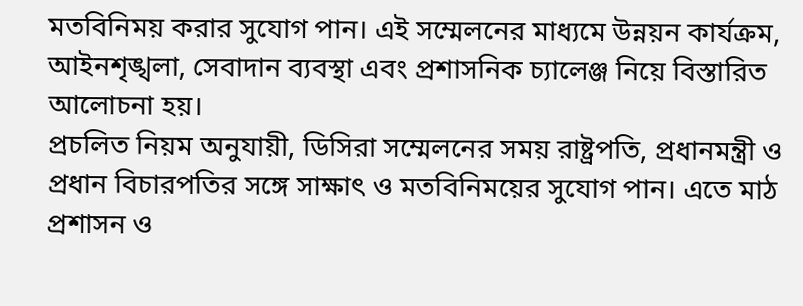মতবিনিময় করার সুযোগ পান। এই সম্মেলনের মাধ্যমে উন্নয়ন কার্যক্রম, আইনশৃঙ্খলা, সেবাদান ব্যবস্থা এবং প্রশাসনিক চ্যালেঞ্জ নিয়ে বিস্তারিত আলোচনা হয়।
প্রচলিত নিয়ম অনুযায়ী, ডিসিরা সম্মেলনের সময় রাষ্ট্রপতি, প্রধানমন্ত্রী ও প্রধান বিচারপতির সঙ্গে সাক্ষাৎ ও মতবিনিময়ের সুযোগ পান। এতে মাঠ প্রশাসন ও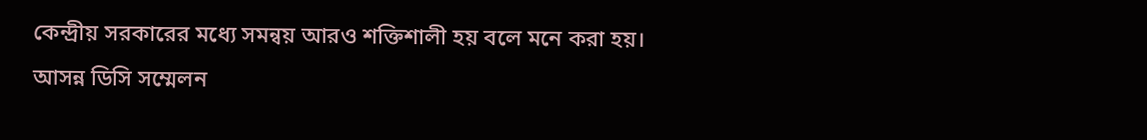কেন্দ্রীয় সরকারের মধ্যে সমন্বয় আরও শক্তিশালী হয় বলে মনে করা হয়।
আসন্ন ডিসি সম্মেলন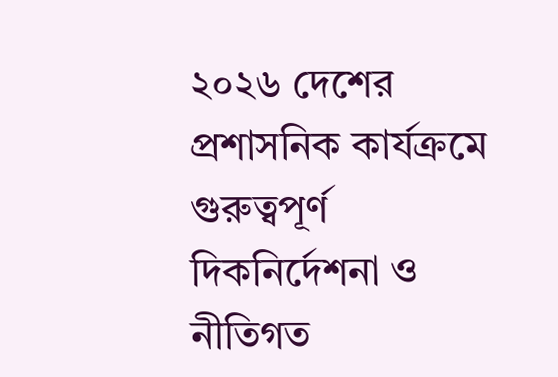২০২৬ দেশের প্রশাসনিক কার্যক্রমে গুরুত্বপূর্ণ দিকনির্দেশনা ও নীতিগত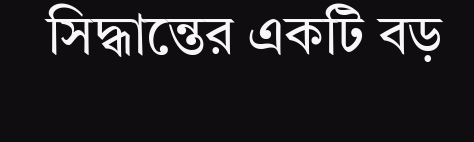সিদ্ধান্তের একটি বড়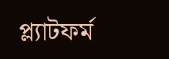প্ল্যাটফর্ম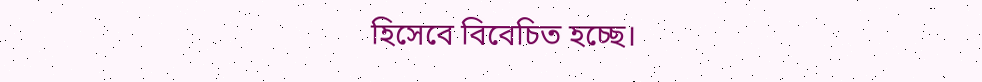হিসেবে বিবেচিত হচ্ছে।